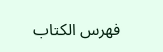فهرس الكتاب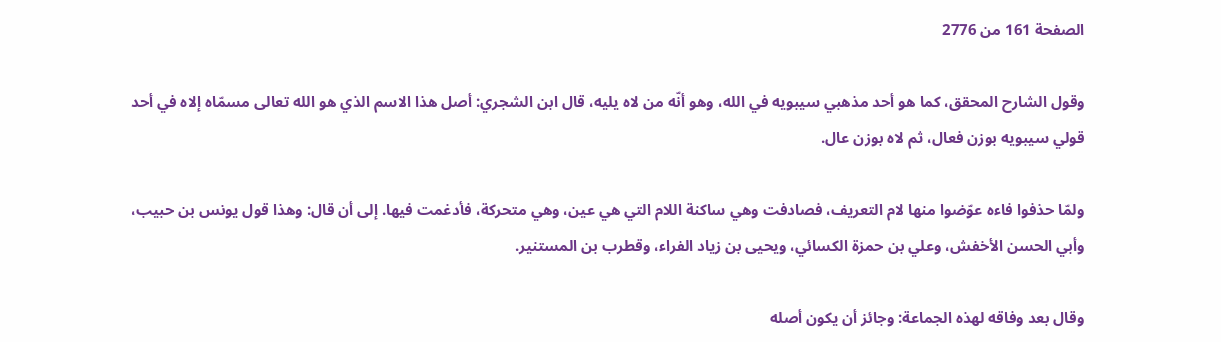الصفحة 161 من 2776

وقول الشارح المحقق، كما هو أحد مذهبي سيبويه في الله، وهو أنّه من لاه يليه، قال ابن الشجري: أصل هذا الاسم الذي هو الله تعالى مسمّاه إلاه في أحد قولي سيبويه بوزن فعال، ثم لاه بوزن عال.

ولمّا حذفوا فاءه عوّضوا منها لام التعريف، فصادفت وهي ساكنة اللام التي هي عين، وهي متحركة، فأدغمت فيها. إلى أن قال: وهذا قول يونس بن حبيب، وأبي الحسن الأخفش، وعلي بن حمزة الكسائي، ويحيى بن زياد الفراء، وقطرب بن المستنير.

وقال بعد وفاقه لهذه الجماعة: وجائز أن يكون أصله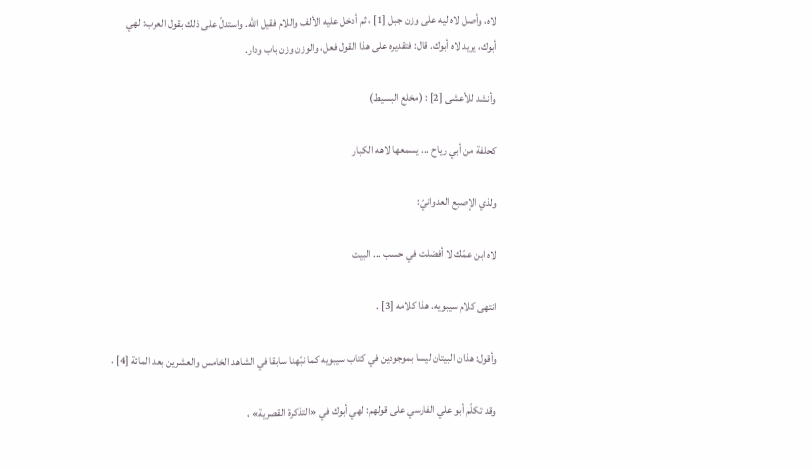لاه، وأصل لاه ليه على وزن جبل [1] ، ثم أدخل عليه الألف واللام فقيل الله. واستدلّ على ذلك بقول العرب: لهي أبوك، يريد لاه أبوك. قال: فتقديره على هذا القول فعل، والوزن وزن باب ودار.

وأنشد للأعشى [2] : (مخلع البسيط)

كحلفة من أبي رياح ... يسمعها لاهه الكبار

ولذي الإصبع العدوانيّ:

لاه ابن عمّك لا أفضلت في حسب ... البيت

انتهى كلام سيبويه. هذا كلامه [3] .

وأقول: هذان البيتان ليسا بموجودين في كتاب سيبويه كما نبّهنا سابقا في الشاهد الخامس والعشرين بعد المائة [4] .

وقد تكلّم أبو علي الفارسي على قولهم: لهي أبوك في «التذكرة القصرية» ،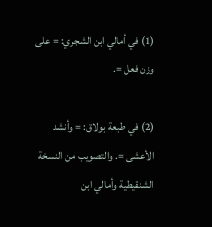(1) في أمالي ابن الشجري: = على وزن فعل =.

(2) في طبعة بولاق: = وأنشد الأعشى =. والتصويب من النسخة الشنقيطية وأمالي ابن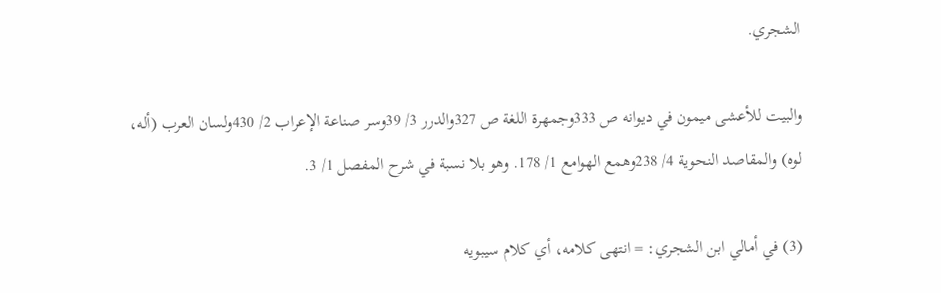الشجري.

والبيت للأعشى ميمون في ديوانه ص 333وجمهرة اللغة ص 327والدرر 3/ 39وسر صناعة الإعراب 2/ 430ولسان العرب (أله، لوه) والمقاصد النحوية 4/ 238وهمع الهوامع 1/ 178. وهو بلا نسبة في شرح المفصل 1/ 3.

(3) في أمالي ابن الشجري: = انتهى كلامه، أي كلام سيبويه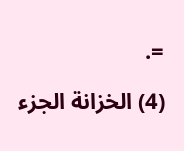=.

(4) الخزانة الجزء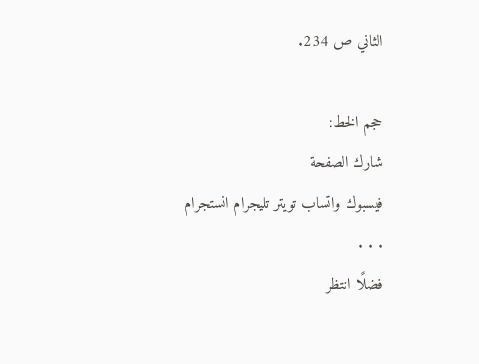الثاني ص 234.

حجم الخط:
شارك الصفحة
فيسبوك واتساب تويتر تليجرام انستجرام
. . .
فضلًا انتظر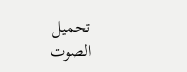تحميل الصوت